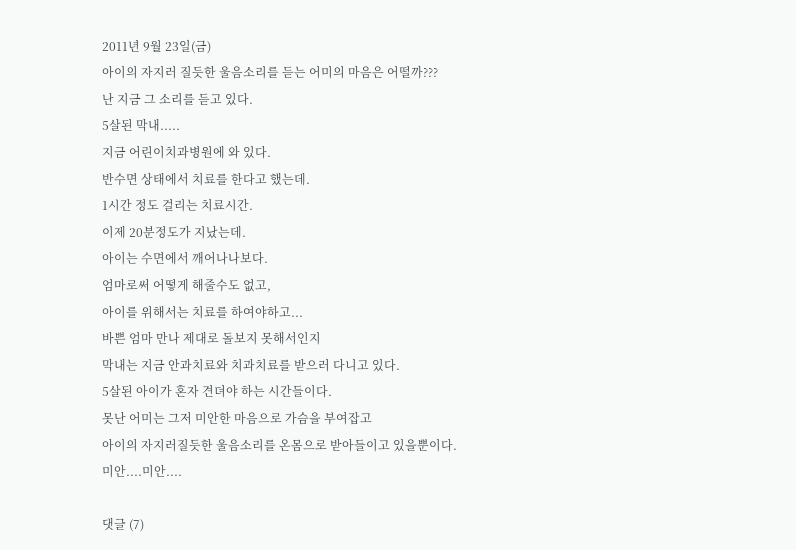2011년 9월 23일(금)
아이의 자지러 질듯한 울음소리를 듣는 어미의 마음은 어떨까???
난 지금 그 소리를 듣고 있다.
5살된 막내.....
지금 어린이치과병원에 와 있다.
반수면 상태에서 치료를 한다고 했는데.
1시간 정도 걸리는 치료시간.
이제 20분정도가 지났는데.
아이는 수면에서 깨어나나보다.
엄마로써 어떻게 해줄수도 없고,
아이를 위해서는 치료를 하여야하고...
바쁜 엄마 만나 제대로 돌보지 못해서인지
막내는 지금 안과치료와 치과치료를 받으러 다니고 있다.
5살된 아이가 혼자 견뎌야 하는 시간들이다.
못난 어미는 그저 미안한 마음으로 가슴을 부여잡고
아이의 자지러질듯한 울음소리를 온몸으로 받아들이고 있을뿐이다.
미안....미안....

댓글 (7)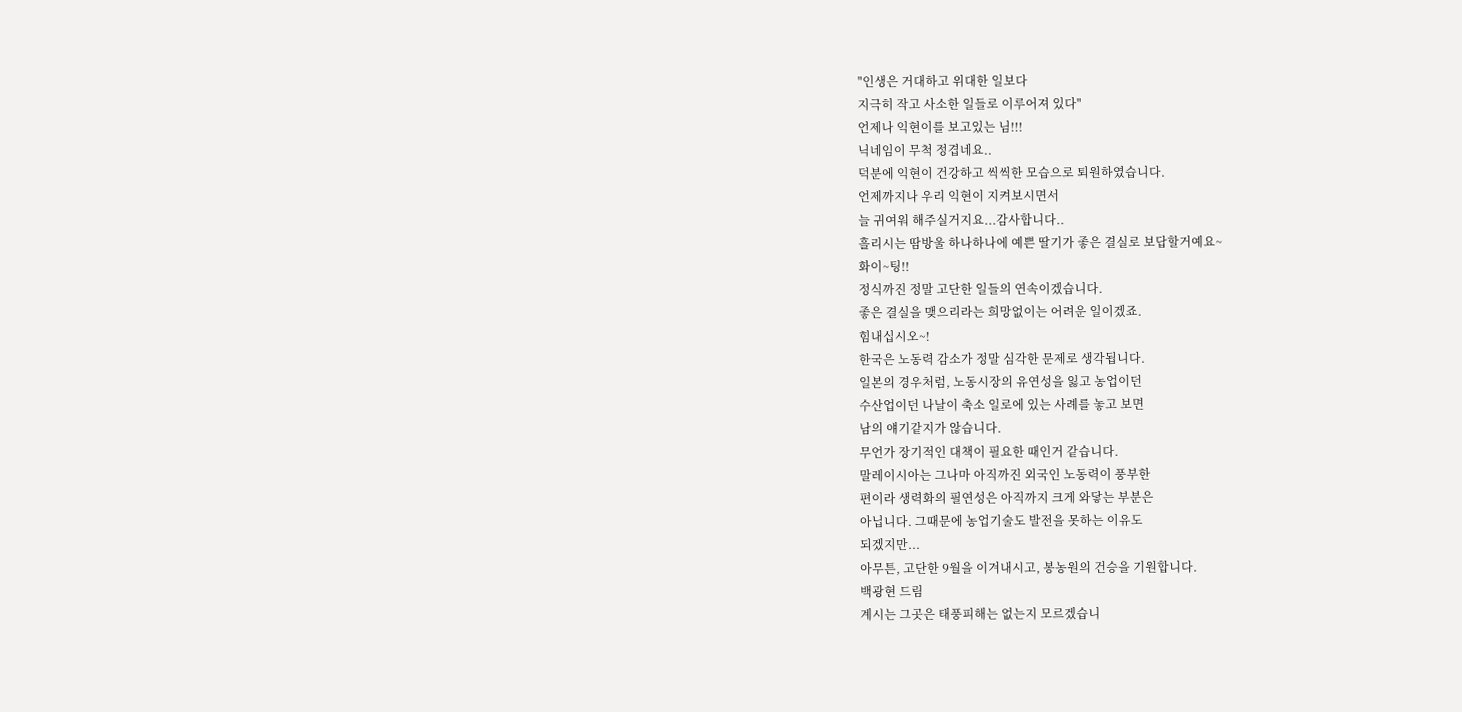"인생은 거대하고 위대한 일보다
지극히 작고 사소한 일들로 이루어져 있다"
언제나 익현이를 보고있는 님!!!
닉네임이 무척 정겹네요..
덕분에 익현이 건강하고 씩씩한 모습으로 퇴원하였습니다.
언제까지나 우리 익현이 지켜보시면서
늘 귀여워 해주실거지요...감사합니다..
흘리시는 땀방울 하나하나에 예쁜 딸기가 좋은 결실로 보답할거예요~
화이~팅!!
정식까진 정말 고단한 일들의 연속이겠습니다.
좋은 결실을 맺으리라는 희망없이는 어려운 일이겠죠.
힘내십시오~!
한국은 노동력 감소가 정말 심각한 문제로 생각됩니다.
일본의 경우처럼, 노동시장의 유연성을 잃고 농업이던
수산업이던 나날이 축소 일로에 있는 사례를 놓고 보면
남의 얘기같지가 않습니다.
무언가 장기적인 대책이 필요한 때인거 같습니다.
말레이시아는 그나마 아직까진 외국인 노동력이 풍부한
편이라 생력화의 필연성은 아직까지 크게 와닿는 부분은
아닙니다. 그때문에 농업기술도 발전을 못하는 이유도
되겠지만...
아무튼, 고단한 9월을 이겨내시고, 봉농원의 건승을 기원합니다.
백광현 드림
계시는 그곳은 태풍피해는 없는지 모르겠습니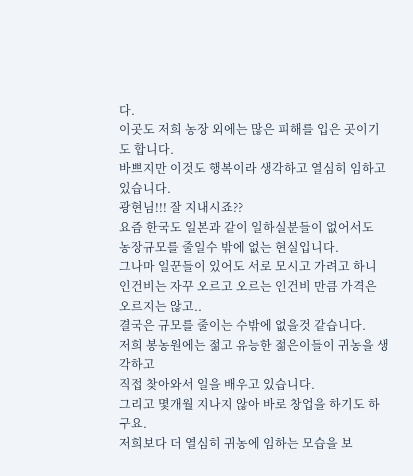다.
이곳도 저희 농장 외에는 많은 피해를 입은 곳이기도 합니다.
바쁘지만 이것도 행복이라 생각하고 열심히 임하고 있습니다.
광현님!!! 잘 지내시죠??
요즘 한국도 일본과 같이 일하실분들이 없어서도
농장규모를 줄일수 밖에 없는 현실입니다.
그나마 일꾼들이 있어도 서로 모시고 가려고 하니
인건비는 자꾸 오르고 오르는 인건비 만큼 가격은 오르지는 않고..
결국은 규모를 줄이는 수밖에 없을것 같습니다.
저희 봉농원에는 젊고 유능한 젊은이들이 귀농을 생각하고
직접 찾아와서 일을 배우고 있습니다.
그리고 몇개월 지나지 않아 바로 창업을 하기도 하구요.
저희보다 더 열심히 귀농에 임하는 모습을 보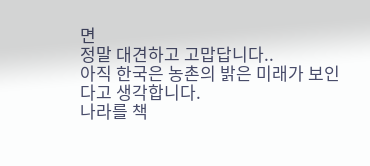면
정말 대견하고 고맙답니다..
아직 한국은 농촌의 밝은 미래가 보인다고 생각합니다.
나라를 책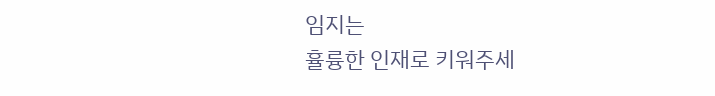임지는
휼륭한 인재로 키워주세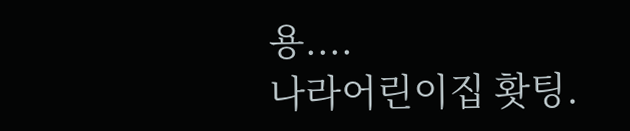용....
나라어린이집 홧팅.